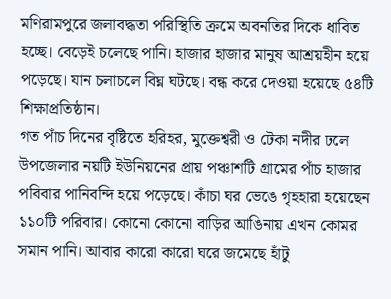মণিরামপুরে জলাবদ্ধতা পরিস্থিতি ক্রমে অবনতির দিকে ধাবিত হচ্ছে। বেড়েই চলেছে পানি। হাজার হাজার মানুষ আশ্রয়হীন হয়ে পড়েছে। যান চলাচলে বিঘ্ন ঘটছে। বন্ধ করে দেওয়া হয়েছে ৫৪টি শিক্ষাপ্রতিষ্ঠান।
গত পাঁচ দিনের বৃষ্টিতে হরিহর, মুক্তেশ্বরী ও টেকা নদীর ঢলে উপজেলার নয়টি ইউনিয়নের প্রায় পঞ্চাশটি গ্রামের পাঁচ হাজার পবিবার পানিবন্দি হয়ে পড়েছে। কাঁচা ঘর ভেঙে গৃহহারা হয়েছেন ১১০টি পরিবার। কোনো কোনো বাড়ির আঙিনায় এখন কোমর সমান পানি। আবার কারো কারো ঘরে জমেছে হাঁটু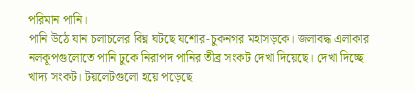পরিমান পানি।
পানি উঠে যান চলাচলের বিঘ্ন ঘটছে যশোর-চুকনগর মহাসড়কে। জলাবদ্ধ এলাকার নলকূপগুলোতে পানি ঢুকে নিরাপদ পানির তীব্র সংকট দেখা দিয়েছে। দেখা দিচ্ছে খাদ্য সংকট। টয়লেটগুলো হয়ে পড়েছে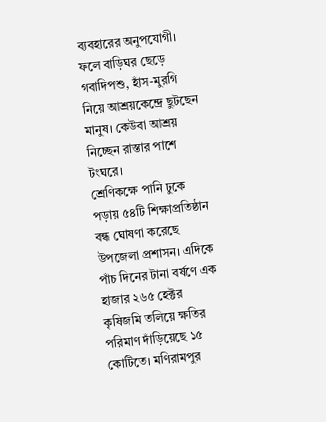ব্যবহারের অনুপযোগী। ফলে বাড়িঘর ছেড়ে গবাদিপশু, হাঁস-মুরগি নিয়ে আশ্রয়কেন্দ্রে ছুটছেন মানুষ। কেউবা আশ্রয় নিচ্ছেন রাস্তার পাশে টংঘরে।
শ্রেণিকক্ষে পানি ঢুকে পড়ায় ৫৪টি শিক্ষাপ্রতিষ্ঠান বন্ধ ঘোষণা করেছে উপজেলা প্রশাসন। এদিকে পাঁচ দিনের টানা বর্ষণে এক হাজার ২৬৫ হেক্টর কৃষিজমি তলিয়ে ক্ষতির পরিমাণ দাঁড়িয়েছে ১৫ কোটিতে। মণিরামপুর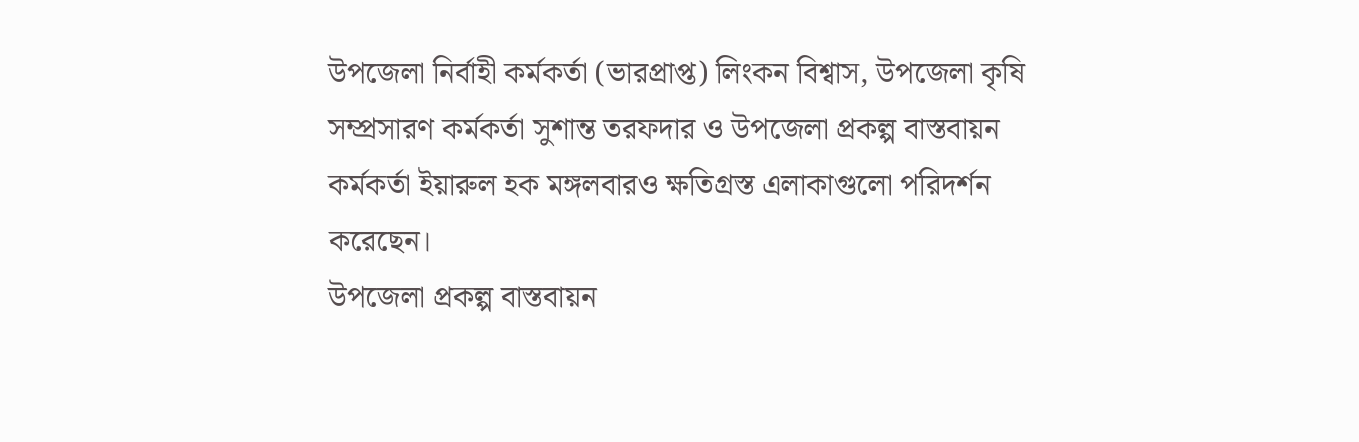উপজেলা নির্বাহী কর্মকর্তা (ভারপ্রাপ্ত) লিংকন বিশ্বাস, উপজেলা কৃষি সম্প্রসারণ কর্মকর্তা সুশান্ত তরফদার ও উপজেলা প্রকল্প বাস্তবায়ন কর্মকর্তা ইয়ারুল হক মঙ্গলবারও ক্ষতিগ্রস্ত এলাকাগুলো পরিদর্শন করেছেন।
উপজেলা প্রকল্প বাস্তবায়ন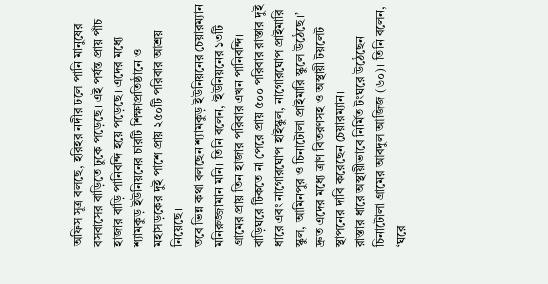অফিস সূত্র বলছে, হরিহর নদীর ঢলে পানি মানুষের বসবাসের বাড়িতে ঢুকে পড়েছে। এই পর্যন্ত প্রায় পাঁচ হাজার বাড়ি পানিবন্দি হয়ে পড়েছে। এদের মধ্যে শ্যামকুড় ইউনিয়নের চারটি শিক্ষাপ্রতিষ্ঠানে ও মহাসড়কের দুই পাশে প্রায় ২৫০টি পরিবার আশ্রয় নিয়েছে।
তবে ভিন্ন কথা বলছেন শ্যামকুড় ইউনিয়নের চেয়ারম্যান মনিরুজ্জামান মনি। তিনি বলেন, ‘ইউনিয়নের ১৩টি গ্রামের প্রায় তিন হাজার পরিবার এখন পানিবন্দি। বাড়িঘরে টিকতে না পেরে প্রায় ৫০০ পরিবার রাস্তার দুই ধারে এবং নাগোরঘোপ হাইস্কুল, নাগোরঘোপ প্রাইমারি স্কুল, আমিনপুর ও চিনাটোলা প্রাইমারি স্কুলে উঠেছে।’ দ্রুত এদের মধ্যে ত্রাণ বিতরণসহ ও অস্থায়ী টয়লেট স্থাপনের দাবি করেছেন চেয়ারম্যান।
রাস্তার ধারে অস্থায়ীভাবে নির্মিত টংঘরে উঠেছেন চিনাটোলা গ্রামের আবদুল আজিজ (৬০)। তিনি বলেন, ‘ঘরে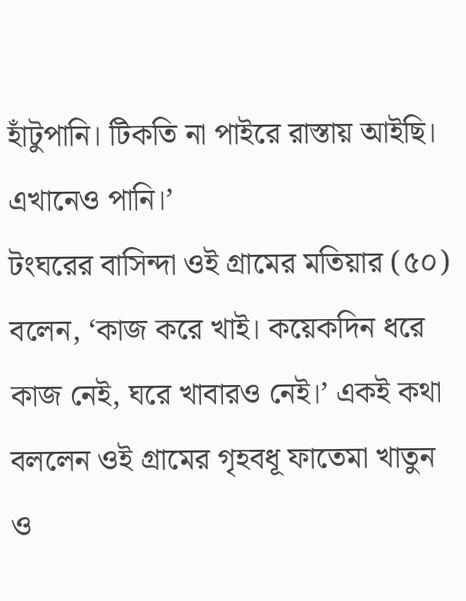হাঁটুপানি। টিকতি না পাইরে রাস্তায় আইছি। এখানেও পানি।’
টংঘরের বাসিন্দা ওই গ্রামের মতিয়ার (৫০) বলেন, ‘কাজ করে খাই। কয়েকদিন ধরে কাজ নেই, ঘরে খাবারও নেই।’ একই কথা বললেন ওই গ্রামের গৃহবধূ ফাতেমা খাতুন ও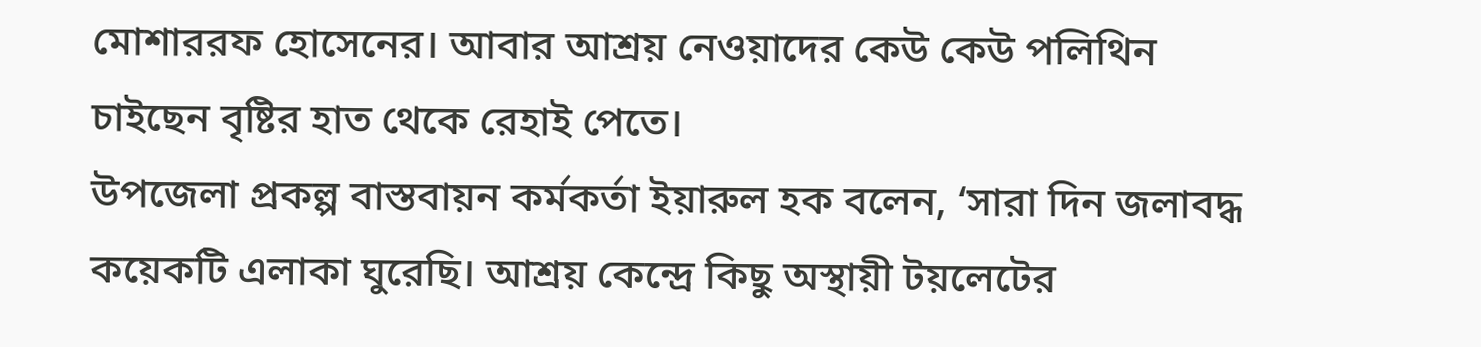মোশাররফ হোসেনের। আবার আশ্রয় নেওয়াদের কেউ কেউ পলিথিন চাইছেন বৃষ্টির হাত থেকে রেহাই পেতে।
উপজেলা প্রকল্প বাস্তবায়ন কর্মকর্তা ইয়ারুল হক বলেন, ‘সারা দিন জলাবদ্ধ কয়েকটি এলাকা ঘুরেছি। আশ্রয় কেন্দ্রে কিছু অস্থায়ী টয়লেটের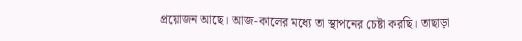প্রয়োজন আছে। আজ-কালের মধ্যে তা স্থাপনের চেষ্টা করছি। তাছাড়া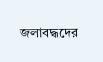জলাবদ্ধদের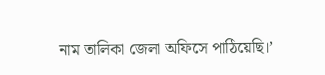নাম তালিকা জেলা অফিসে পাঠিয়েছি।’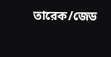তারেক/জেড